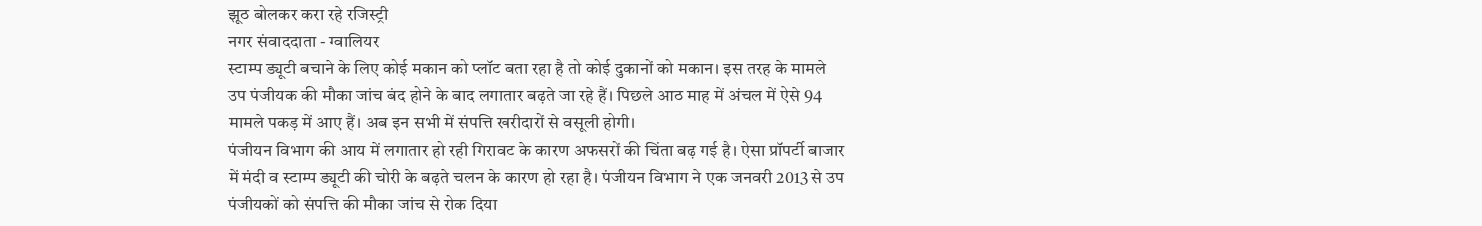झूठ बोलकर करा रहे रजिस्ट्री
नगर संवाददाता - ग्वालियर
स्टाम्प ड्यूटी बचाने के लिए कोई मकान को प्लॉट बता रहा है तो कोई दुकानों को मकान। इस तरह के मामले उप पंजीयक की मौका जांच बंद होने के बाद लगातार बढ़ते जा रहे हैं। पिछले आठ माह में अंचल में ऐसे 94 मामले पकड़ में आए हैं। अब इन सभी में संपत्ति खरीदारों से वसूली होगी।
पंजीयन विभाग की आय में लगातार हो रही गिरावट के कारण अफसरों की चिंता बढ़ गई है। ऐसा प्रॉपर्टी बाजार में मंदी व स्टाम्प ड्यूटी की चोरी के बढ़ते चलन के कारण हो रहा है। पंजीयन विभाग ने एक जनवरी 2013 से उप पंजीयकों को संपत्ति की मौका जांच से रोक दिया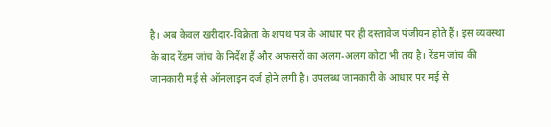है। अब केवल खरीदार-विक्रेता के शपथ पत्र के आधार पर ही दस्तावेज पंजीयन होते हैं। इस व्यवस्था के बाद रेंडम जांच के निर्देश हैं और अफसरों का अलग-अलग कोटा भी तय है। रेंडम जांच की जानकारी मई से ऑनलाइन दर्ज होने लगी है। उपलब्ध जानकारी के आधार पर मई से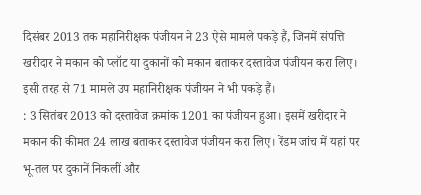दिसंबर 2013 तक महानिरीक्षक पंजीयन ने 23 ऐसे मामले पकड़े हैं, जिनमें संपत्ति खरीदार ने मकान को प्लॉट या दुकानों को मकान बताकर दस्तावेज पंजीयन करा लिए। इसी तरह से 71 मामले उप महानिरीक्षक पंजीयन ने भी पकड़े हैं।
: 3 सितंबर 2013 को दस्तावेज क्रमांक 1201 का पंजीयन हुआ। इसमें खरीदार ने मकान की कीमत 24 लाख बताकर दस्तावेज पंजीयन करा लिए। रेंडम जांच में यहां पर भू-तल पर दुकानें निकलीं और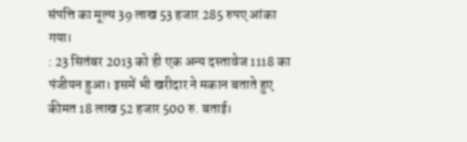संपत्ति का मूल्य 39 लाख 53 हजार 285 रुपए आंका गया।
: 23 सितंबर 2013 को ही एक अन्य दस्तावेज 1118 का पंजीयन हुआ। इसमें भी खरीदार ने मकान बताते हुए कीमत 18 लाख 52 हजार 500 रु. बताई।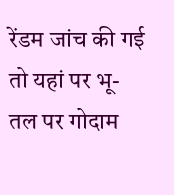रेंडम जांच की गई तो यहां पर भू-तल पर गोदाम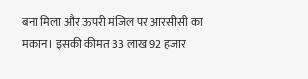बना मिला और ऊपरी मंजिल पर आरसीसी का मकान। इसकी कीमत 33 लाख 92 हजार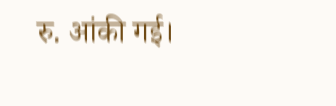रु. आंकी गई।